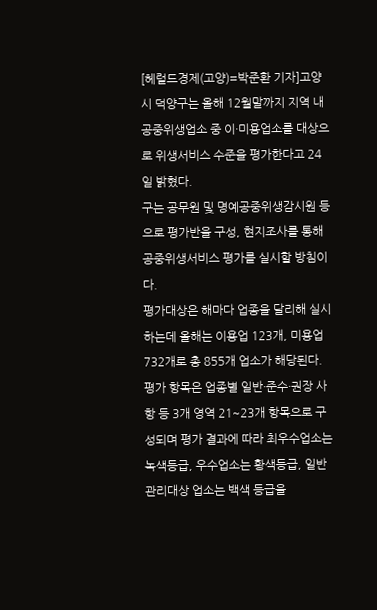[헤럴드경제(고양)=박준환 기자]고양시 덕양구는 올해 12월말까지 지역 내 공중위생업소 중 이·미용업소를 대상으로 위생서비스 수준을 평가한다고 24일 밝혔다.
구는 공무원 및 명예공중위생감시원 등으로 평가반을 구성, 현지조사를 통해 공중위생서비스 평가를 실시할 방침이다.
평가대상은 해마다 업종을 달리해 실시하는데 올해는 이용업 123개, 미용업 732개로 총 855개 업소가 해당된다.
평가 항목은 업종별 일반·준수·권장 사항 등 3개 영역 21~23개 항목으로 구성되며 평가 결과에 따라 최우수업소는 녹색등급, 우수업소는 황색등급, 일반관리대상 업소는 백색 등급을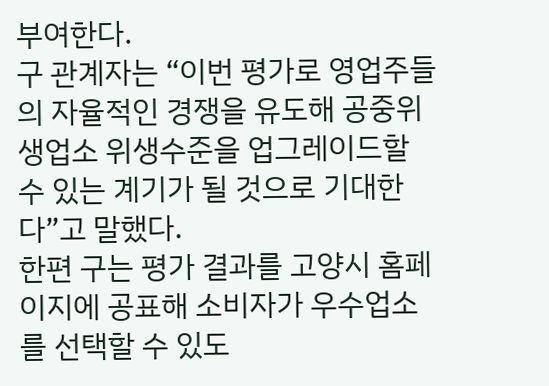부여한다.
구 관계자는 “이번 평가로 영업주들의 자율적인 경쟁을 유도해 공중위생업소 위생수준을 업그레이드할 수 있는 계기가 될 것으로 기대한다”고 말했다.
한편 구는 평가 결과를 고양시 홈페이지에 공표해 소비자가 우수업소를 선택할 수 있도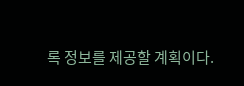록 정보를 제공할 계획이다.